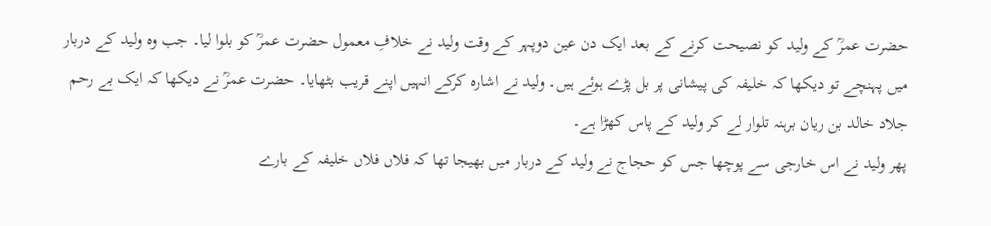حضرت عمرؒ کے ولید کو نصیحت کرنے کے بعد ایک دن عین دوپہر کے وقت ولید نے خلافِ معمول حضرت عمرؒ کو بلوا لیا۔ جب وہ ولید کے دربار میں پہنچے تو دیکھا کہ خلیفہ کی پیشانی پر بل پڑے ہوئے ہیں۔ ولید نے اشارہ کرکے انہیں اپنے قریب بٹھایا۔ حضرت عمرؒ نے دیکھا کہ ایک بے رحم جلاد خالد بن ریان برہنہ تلوار لے کر ولید کے پاس کھڑا ہے۔
پھر ولید نے اس خارجی سے پوچھا جس کو حجاج نے ولید کے دربار میں بھیجا تھا کہ فلاں فلاں خلیفہ کے بارے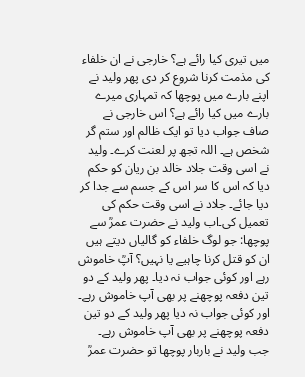میں تیری کیا رائے ہے؟ خارجی نے ان خلفاء کی مذمت کرنا شروع کر دی پھر ولید نے اپنے بارے میں پوچھا کہ تمہاری میرے بارے میں کیا رائے ہے؟ اس خارجی نے صاف جواب دیا تو ایک ظالم اور ستم گر شخص ہے۔ اللہ تجھ پر لعنت کرے۔ ولید نے اسی وقت جلاد خالد بن ریان کو حکم دیا کہ اس کا سر اس کے جسم سے جدا کر دیا جائے۔ جلاد نے اسی وقت حکم کی تعمیل کی۔اب ولید نے حضرت عمرؒ سے پوچھا: جو لوگ خلفاء کو گالیاں دیتے ہیں ان کو قتل کرنا چاہیے یا نہیں؟ آپؒ خاموش رہے اور کوئی جواب نہ دیا۔ پھر ولید کے دو تین دفعہ پوچھنے پر بھی آپ خاموش رہے۔ اور کوئی جواب نہ دیا پھر ولید کے دو تین دفعہ پوچھنے پر بھی آپ خاموش رہے۔ جب ولید نے باربار پوچھا تو حضرت عمرؒ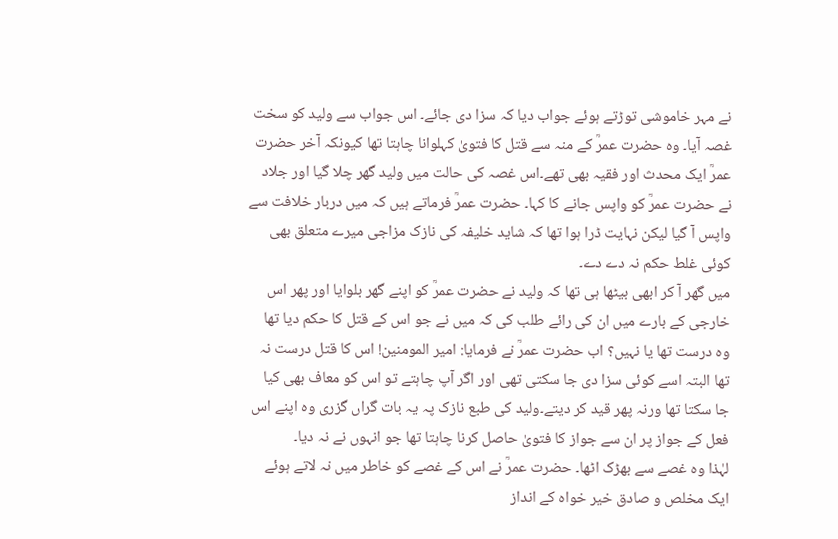نے مہر خاموشی توڑتے ہوئے جواب دیا کہ سزا دی جائے۔ اس جواب سے ولید کو سخت غصہ آیا۔ وہ حضرت عمرؒ کے منہ سے قتل کا فتویٰ کہلوانا چاہتا تھا کیونکہ آخر حضرت عمرؒ ایک محدث اور فقیہ بھی تھے۔اس غصہ کی حالت میں ولید گھر چلا گیا اور جلاد نے حضرت عمرؒ کو واپس جانے کا کہا۔ حضرت عمرؒ فرماتے ہیں کہ میں دربار خلافت سے واپس آ گیا لیکن نہایت ڈرا ہوا تھا کہ شاید خلیفہ کی نازک مزاجی میرے متعلق بھی کوئی غلط حکم نہ دے دے۔
میں گھر آ کر ابھی بیٹھا ہی تھا کہ ولید نے حضرت عمرؒ کو اپنے گھر بلوایا اور پھر اس خارجی کے بارے میں ان کی رائے طلب کی کہ میں نے جو اس کے قتل کا حکم دیا تھا وہ درست تھا یا نہیں؟ اب حضرت عمرؒ نے فرمایا: امیر المومنین! اس کا قتل درست نہ تھا البتہ اسے کوئی سزا دی جا سکتی تھی اور اگر آپ چاہتے تو اس کو معاف بھی کیا جا سکتا تھا ورنہ پھر قید کر دیتے۔ولید کی طبع نازک پہ یہ بات گراں گزری وہ اپنے اس فعل کے جواز پر ان سے جواز کا فتویٰ حاصل کرنا چاہتا تھا جو انہوں نے نہ دیا۔
لہٰذا وہ غصے سے بھڑک اٹھا۔ حضرت عمرؒ نے اس کے غصے کو خاطر میں نہ لاتے ہوئے ایک مخلص و صادق خیر خواہ کے انداز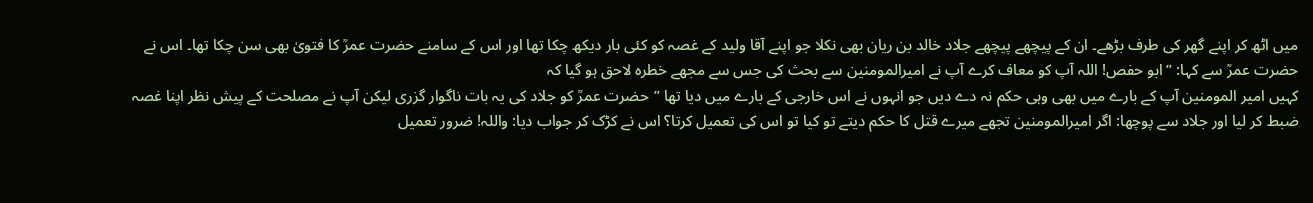میں اٹھ کر اپنے گھر کی طرف بڑھے۔ ان کے پیچھے پیچھے جلاد خالد بن ریان بھی نکلا جو اپنے آقا ولید کے غصہ کو کئی بار دیکھ چکا تھا اور اس کے سامنے حضرت عمرؒ کا فتویٰ بھی سن چکا تھا۔ اس نے حضرت عمرؒ سے کہا: ’’ابو حفص! اللہ آپ کو معاف کرے آپ نے امیرالمومنین سے بحث کی جس سے مجھے خطرہ لاحق ہو گیا کہ
کہیں امیر المومنین آپ کے بارے میں بھی وہی حکم نہ دے دیں جو انہوں نے اس خارجی کے بارے میں دیا تھا ’’حضرت عمرؒ کو جلاد کی یہ بات ناگوار گزری لیکن آپ نے مصلحت کے پیش نظر اپنا غصہ ضبط کر لیا اور جلاد سے پوچھا: اگر امیرالمومنین تجھے میرے قتل کا حکم دیتے تو کیا تو اس کی تعمیل کرتا؟ اس نے کڑک کر جواب دیا: واللہ! ضرور تعمیل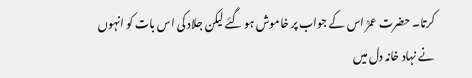کرتا۔ حضرت عمرؒ اس کے جواب پر خاموش ہو گئے لیکن جلاد کی اس بات کو انہوں نے نہاد خانہ دل میں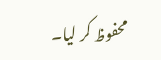محفوظ کر لیا۔